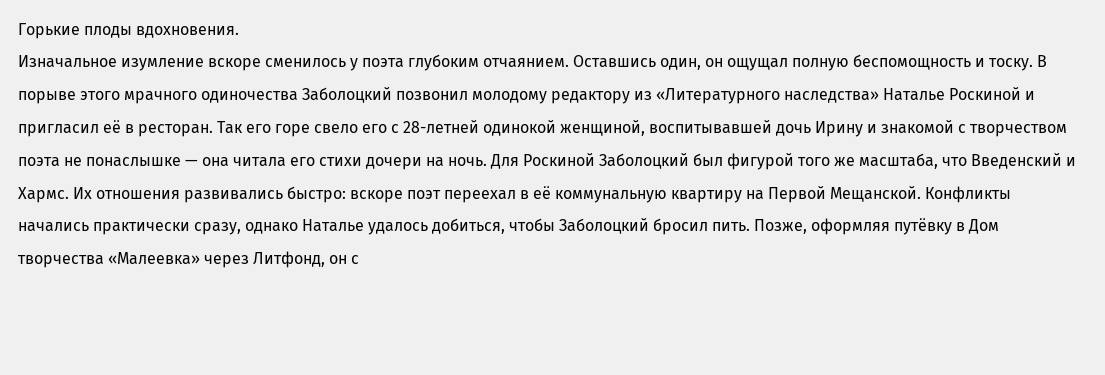Горькие плоды вдохновения.
Изначальное изумление вскоре сменилось у поэта глубоким отчаянием. Оставшись один, он ощущал полную беспомощность и тоску. В порыве этого мрачного одиночества Заболоцкий позвонил молодому редактору из «Литературного наследства» Наталье Роскиной и пригласил её в ресторан. Так его горе свело его с 28-летней одинокой женщиной, воспитывавшей дочь Ирину и знакомой с творчеством поэта не понаслышке — она читала его стихи дочери на ночь. Для Роскиной Заболоцкий был фигурой того же масштаба, что Введенский и Хармс. Их отношения развивались быстро: вскоре поэт переехал в её коммунальную квартиру на Первой Мещанской. Конфликты начались практически сразу, однако Наталье удалось добиться, чтобы Заболоцкий бросил пить. Позже, оформляя путёвку в Дом творчества «Малеевка» через Литфонд, он с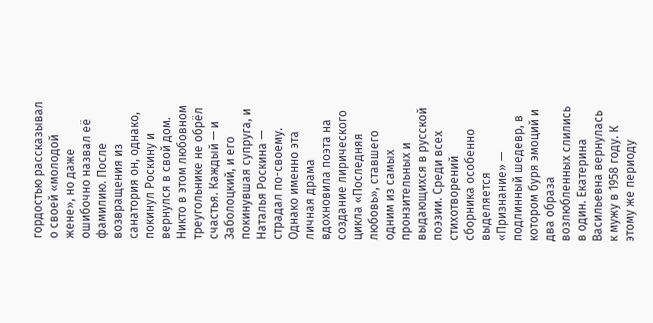гордостью рассказывал о своей «молодой жене», но даже ошибочно назвал её фамилию. После возвращения из санатория он, однако, покинул Роскину и вернулся в свой дом. Никто в этом любовном треугольнике не обрёл счастья. Каждый — и Заболоцкий, и его покинувшая супруга, и Наталья Роскина — страдал по-своему. Однако именно эта личная драма вдохновила поэта на создание лирического цикла «Последняя любовь», ставшего одним из самых пронзительных и выдающихся в русской поэзии. Среди всех стихотворений сборника особенно выделяется «Признание» — подлинный шедевр, в котором буря эмоций и два образа возлюбленных слились в один. Екатерина Васильевна вернулась к мужу в 1958 году. К этому же периоду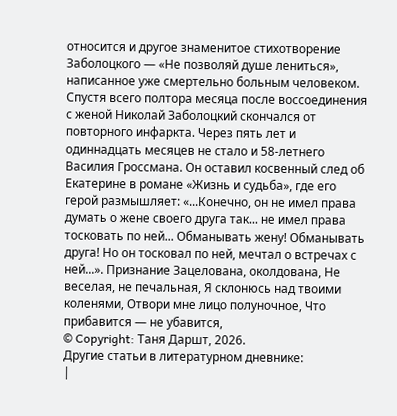относится и другое знаменитое стихотворение Заболоцкого — «Не позволяй душе лениться», написанное уже смертельно больным человеком. Спустя всего полтора месяца после воссоединения с женой Николай Заболоцкий скончался от повторного инфаркта. Через пять лет и одиннадцать месяцев не стало и 58-летнего Василия Гроссмана. Он оставил косвенный след об Екатерине в романе «Жизнь и судьба», где его герой размышляет: «...Конечно, он не имел права думать о жене своего друга так... не имел права тосковать по ней... Обманывать жену! Обманывать друга! Но он тосковал по ней, мечтал о встречах с ней...». Признание Зацелована, околдована, Не веселая, не печальная, Я склонюсь над твоими коленями, Отвори мне лицо полуночное, Что прибавится — не убавится,
© Copyright: Таня Даршт, 2026.
Другие статьи в литературном дневнике:
|